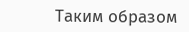Таким образом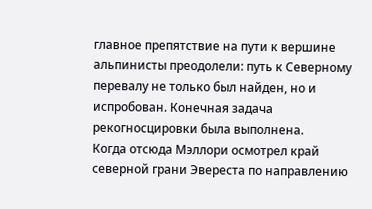главное препятствие на пути к вершине альпинисты преодолели: путь к Северному перевалу не только был найден, но и испробован. Конечная задача рекогносцировки была выполнена.
Когда отсюда Мэллори осмотрел край северной грани Эвереста по направлению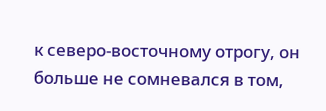к северо-восточному отрогу, он больше не сомневался в том,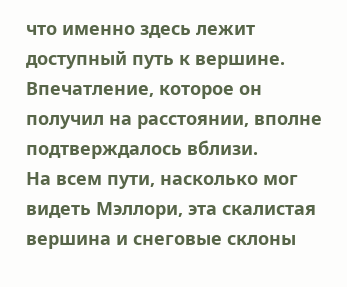что именно здесь лежит доступный путь к вершине. Впечатление, которое он получил на расстоянии, вполне подтверждалось вблизи.
На всем пути, насколько мог видеть Мэллори, эта скалистая вершина и снеговые склоны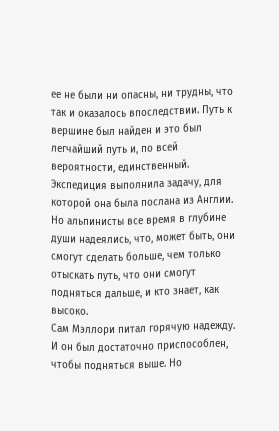ее не были ни опасны, ни трудны, что так и оказалось впоследствии. Путь к вершине был найден и это был легчайший путь и, по всей вероятности, единственный.
Экспедиция выполнила задачу, для которой она была послана из Англии. Но альпинисты все время в глубине души надеялись, что, может быть, они смогут сделать больше, чем только отыскать путь, что они смогут подняться дальше, и кто знает, как высоко.
Сам Мэллори питал горячую надежду. И он был достаточно приспособлен, чтобы подняться выше. Но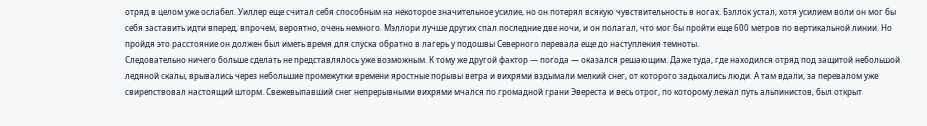отряд в целом уже ослабел. Уиллер еще считал себя способным на некоторое значительное усилие, но он потерял всякую чувствительность в ногах. Бэллок устал, хотя усилием воли он мог бы себя заставить идти вперед, впрочем, вероятно, очень немного. Мэллори лучше других спал последние две ночи, и он полагал, что мог бы пройти еще 600 метров по вертикальной линии. Но пройдя это расстояние он должен был иметь время для спуска обратно в лагерь у подошвы Северного перевала еще до наступления темноты.
Следовательно ничего больше сделать не представлялось уже возможным. К тому же другой фактор ― погода ― оказался решающим. Даже туда, где находился отряд под защитой небольшой ледяной скалы, врывались через небольшие промежутки времени яростные порывы ветра и вихрями вздымали мелкий снег, от которого задыхались люди. А там вдали, за перевалом уже свирепствовал настоящий шторм. Свежевыпавший снег непрерывными вихрями мчался по громадной грани Эвереста и весь отрог, по которому лежал путь альпинистов, был открыт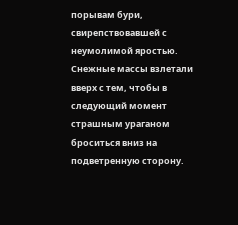порывам бури, свирепствовавшей с неумолимой яростью. Снежные массы взлетали вверх с тем, чтобы в следующий момент страшным ураганом броситься вниз на подветренную сторону.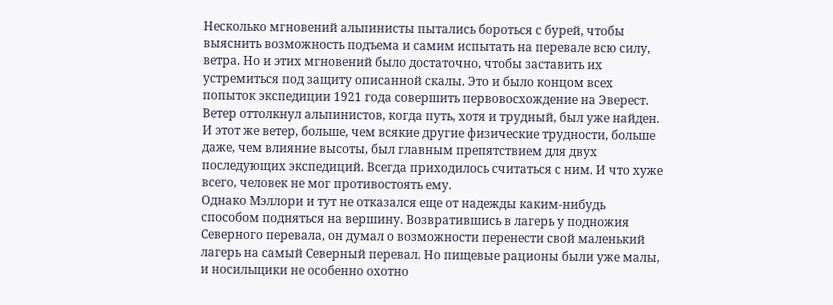Несколько мгновений альпинисты пытались бороться с бурей, чтобы выяснить возможность подъема и самим испытать на перевале всю силу, ветра. Но и этих мгновений было достаточно, чтобы заставить их устремиться под защиту описанной скалы. Это и было концом всех попыток экспедиции 1921 года совершить первовосхождение на Эверест.
Ветер оттолкнул альпинистов, когда путь, хотя и трудный, был уже найден. И этот же ветер, больше, чем всякие другие физические трудности, больше даже, чем влияние высоты, был главным препятствием для двух последующих экспедиций. Всегда приходилось считаться с ним. И что хуже всего, человек не мог противостоять ему.
Однако Мэллори и тут не отказался еще от надежды каким-нибудь способом подняться на вершину. Возвратившись в лагерь у подножия Северного перевала, он думал о возможности перенести свой маленький лагерь на самый Северный перевал. Но пищевые рационы были уже малы, и носильщики не особенно охотно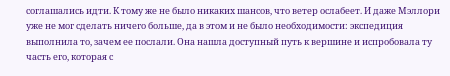соглашались идти. К тому же не было никаких шансов, что ветер ослабеет. И даже Мэллори уже не мог сделать ничего больше, да в этом и не было необходимости: экспедиция выполнила то, зачем ее послали. Она нашла доступный путь к вершине и испробовала ту часть его, которая с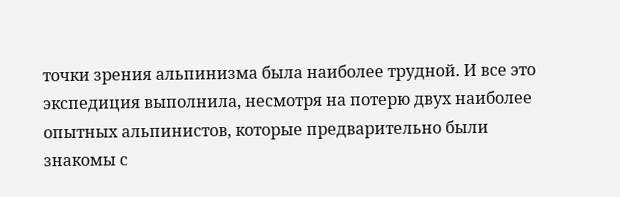точки зрения альпинизма была наиболее трудной. И все это экспедиция выполнила, несмотря на потерю двух наиболее опытных альпинистов, которые предварительно были знакомы с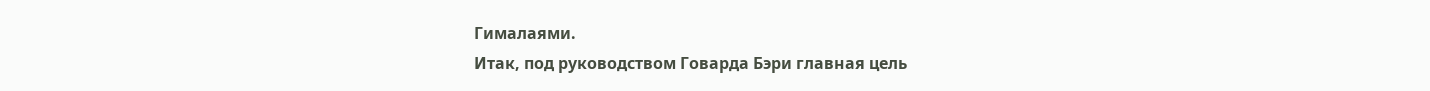Гималаями.
Итак, под руководством Говарда Бэри главная цель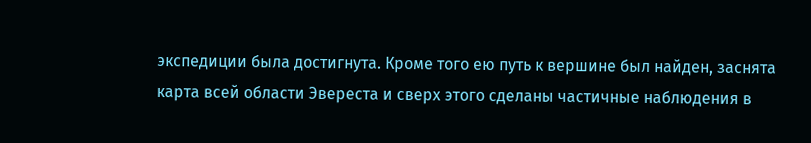экспедиции была достигнута. Кроме того ею путь к вершине был найден, заснята карта всей области Эвереста и сверх этого сделаны частичные наблюдения в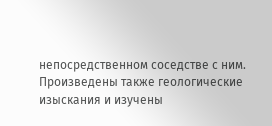непосредственном соседстве с ним. Произведены также геологические изыскания и изучены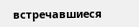встречавшиеся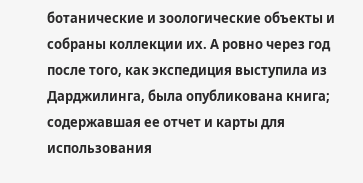ботанические и зоологические объекты и собраны коллекции их. А ровно через год после того, как экспедиция выступила из Дарджилинга, была опубликована книга; содержавшая ее отчет и карты для использования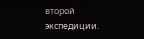второй экспедиции.